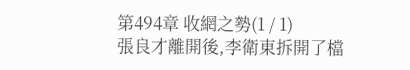第494章 收網之勢(1 / 1)
張良才離開後,李衛東拆開了檔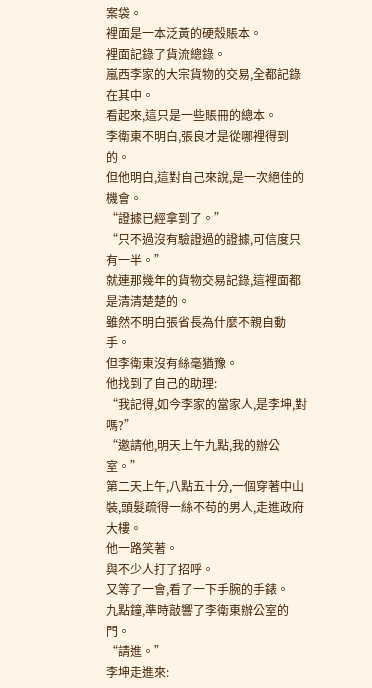案袋。
裡面是一本泛黃的硬殼賬本。
裡面記錄了貨流總錄。
嵐西李家的大宗貨物的交易,全都記錄在其中。
看起來,這只是一些賬冊的總本。
李衛東不明白,張良才是從哪裡得到的。
但他明白,這對自己來說,是一次絕佳的機會。
“證據已經拿到了。”
“只不過沒有驗證過的證據,可信度只有一半。”
就連那幾年的貨物交易記錄,這裡面都是清清楚楚的。
雖然不明白張省長為什麼不親自動手。
但李衛東沒有絲毫猶豫。
他找到了自己的助理:
“我記得,如今李家的當家人,是李坤,對嗎?”
“邀請他,明天上午九點,我的辦公室。”
第二天上午,八點五十分,一個穿著中山裝,頭髮疏得一絲不苟的男人,走進政府大樓。
他一路笑著。
與不少人打了招呼。
又等了一會,看了一下手腕的手錶。
九點鐘,準時敲響了李衛東辦公室的門。
“請進。”
李坤走進來: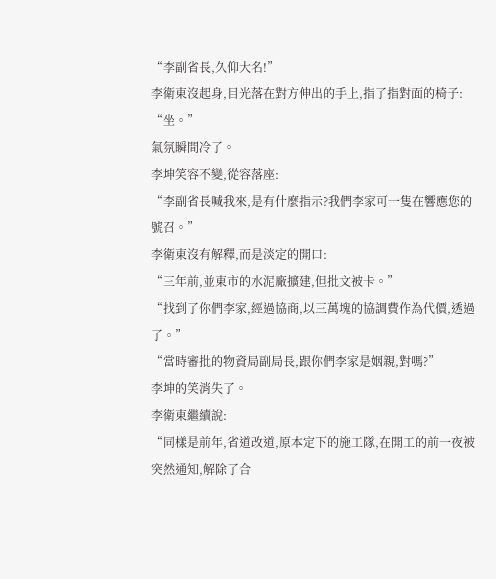“李副省長,久仰大名!”
李衛東沒起身,目光落在對方伸出的手上,指了指對面的椅子:
“坐。”
氣氛瞬間冷了。
李坤笑容不變,從容落座:
“李副省長喊我來,是有什麼指示?我們李家可一隻在響應您的號召。”
李衛東沒有解釋,而是淡定的開口:
“三年前,並東市的水泥廠擴建,但批文被卡。”
“找到了你們李家,經過協商,以三萬塊的協調費作為代價,透過了。”
“當時審批的物資局副局長,跟你們李家是姻親,對嗎?”
李坤的笑消失了。
李衛東繼續說:
“同樣是前年,省道改道,原本定下的施工隊,在開工的前一夜被突然通知,解除了合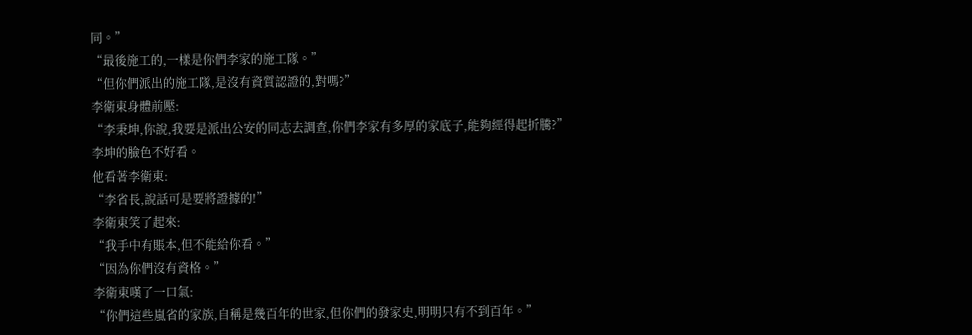同。”
“最後施工的,一樣是你們李家的施工隊。”
“但你們派出的施工隊,是沒有資質認證的,對嗎?”
李衛東身體前壓:
“李秉坤,你說,我要是派出公安的同志去調查,你們李家有多厚的家底子,能夠經得起折騰?”
李坤的臉色不好看。
他看著李衛東:
“李省長,說話可是要將證據的!”
李衛東笑了起來:
“我手中有賬本,但不能給你看。”
“因為你們沒有資格。”
李衛東嘆了一口氣:
“你們這些嵐省的家族,自稱是幾百年的世家,但你們的發家史,明明只有不到百年。”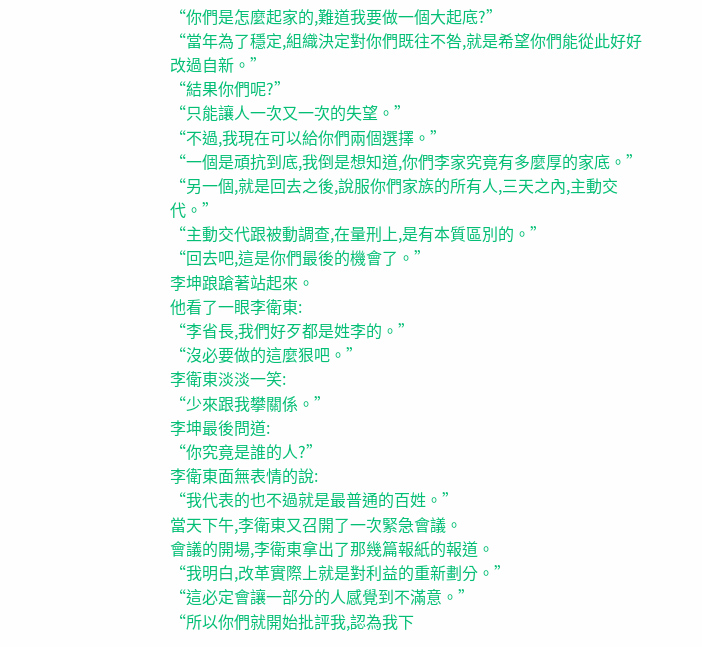“你們是怎麼起家的,難道我要做一個大起底?”
“當年為了穩定,組織決定對你們既往不咎,就是希望你們能從此好好改過自新。”
“結果你們呢?”
“只能讓人一次又一次的失望。”
“不過,我現在可以給你們兩個選擇。”
“一個是頑抗到底,我倒是想知道,你們李家究竟有多麼厚的家底。”
“另一個,就是回去之後,說服你們家族的所有人,三天之內,主動交代。”
“主動交代跟被動調查,在量刑上,是有本質區別的。”
“回去吧,這是你們最後的機會了。”
李坤踉蹌著站起來。
他看了一眼李衛東:
“李省長,我們好歹都是姓李的。”
“沒必要做的這麼狠吧。”
李衛東淡淡一笑:
“少來跟我攀關係。”
李坤最後問道:
“你究竟是誰的人?”
李衛東面無表情的說:
“我代表的也不過就是最普通的百姓。”
當天下午,李衛東又召開了一次緊急會議。
會議的開場,李衛東拿出了那幾篇報紙的報道。
“我明白,改革實際上就是對利益的重新劃分。”
“這必定會讓一部分的人感覺到不滿意。”
“所以你們就開始批評我,認為我下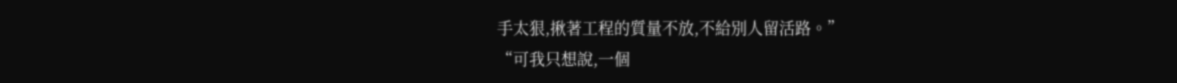手太狠,揪著工程的質量不放,不給別人留活路。”
“可我只想說,一個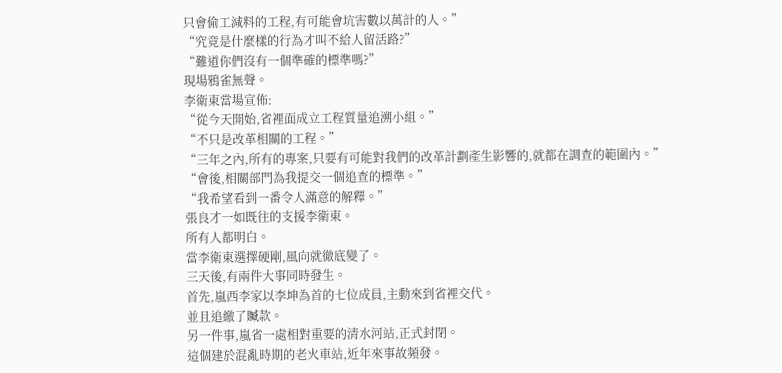只會偷工減料的工程,有可能會坑害數以萬計的人。”
“究竟是什麼樣的行為才叫不給人留活路?”
“難道你們沒有一個準確的標準嗎?”
現場鴉雀無聲。
李衛東當場宣佈:
“從今天開始,省裡面成立工程質量追溯小組。”
“不只是改革相關的工程。”
“三年之內,所有的專案,只要有可能對我們的改革計劃產生影響的,就都在調查的範圍內。”
“會後,相關部門為我提交一個追查的標準。”
“我希望看到一番令人滿意的解釋。”
張良才一如既往的支援李衛東。
所有人都明白。
當李衛東選擇硬剛,風向就徹底變了。
三天後,有兩件大事同時發生。
首先,嵐西李家以李坤為首的七位成員,主動來到省裡交代。
並且追繳了贓款。
另一件事,嵐省一處相對重要的清水河站,正式封閉。
這個建於混亂時期的老火車站,近年來事故頻發。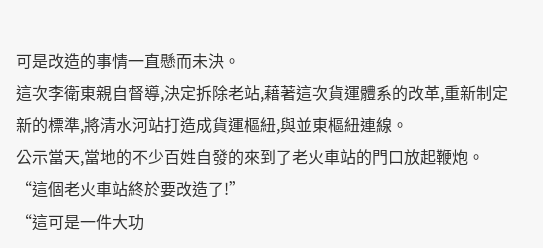可是改造的事情一直懸而未決。
這次李衛東親自督導,決定拆除老站,藉著這次貨運體系的改革,重新制定新的標準,將清水河站打造成貨運樞紐,與並東樞紐連線。
公示當天,當地的不少百姓自發的來到了老火車站的門口放起鞭炮。
“這個老火車站終於要改造了!”
“這可是一件大功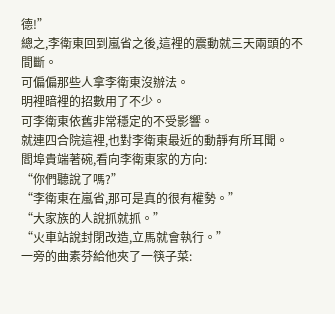德!”
總之,李衛東回到嵐省之後,這裡的震動就三天兩頭的不間斷。
可偏偏那些人拿李衛東沒辦法。
明裡暗裡的招數用了不少。
可李衛東依舊非常穩定的不受影響。
就連四合院這裡,也對李衛東最近的動靜有所耳聞。
閻埠貴端著碗,看向李衛東家的方向:
“你們聽說了嗎?”
“李衛東在嵐省,那可是真的很有權勢。”
“大家族的人說抓就抓。”
“火車站說封閉改造,立馬就會執行。”
一旁的曲素芬給他夾了一筷子菜: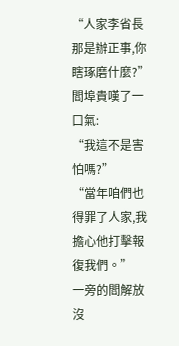“人家李省長那是辦正事,你瞎琢磨什麼?”
閻埠貴嘆了一口氣:
“我這不是害怕嗎?”
“當年咱們也得罪了人家,我擔心他打擊報復我們。”
一旁的閻解放沒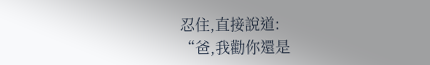忍住,直接說道:
“爸,我勸你還是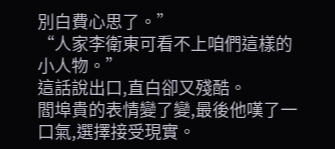別白費心思了。”
“人家李衛東可看不上咱們這樣的小人物。”
這話說出口,直白卻又殘酷。
閻埠貴的表情變了變,最後他嘆了一口氣,選擇接受現實。